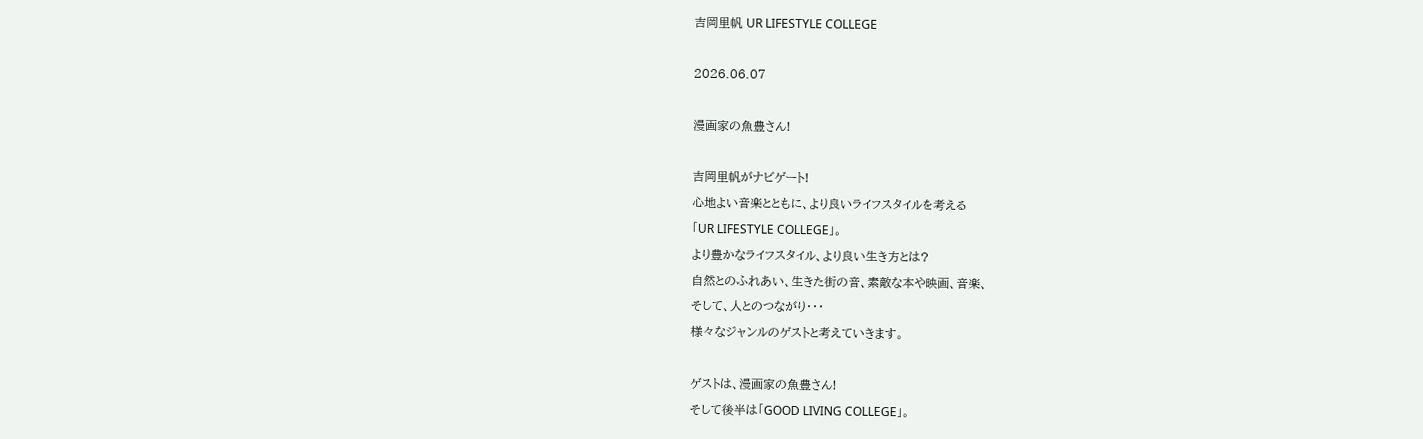吉岡里帆 UR LIFESTYLE COLLEGE

2026.06.07

漫画家の魚豊さん!

吉岡里帆がナビゲート!
心地よい音楽とともに、より良いライフスタイルを考える
「UR LIFESTYLE COLLEGE」。
より豊かなライフスタイル、より良い生き方とは?
自然とのふれあい、生きた街の音、素敵な本や映画、音楽、
そして、人とのつながり・・・
様々なジャンルのゲストと考えていきます。

ゲストは、漫画家の魚豊さん!
そして後半は「GOOD LIVING COLLEGE」。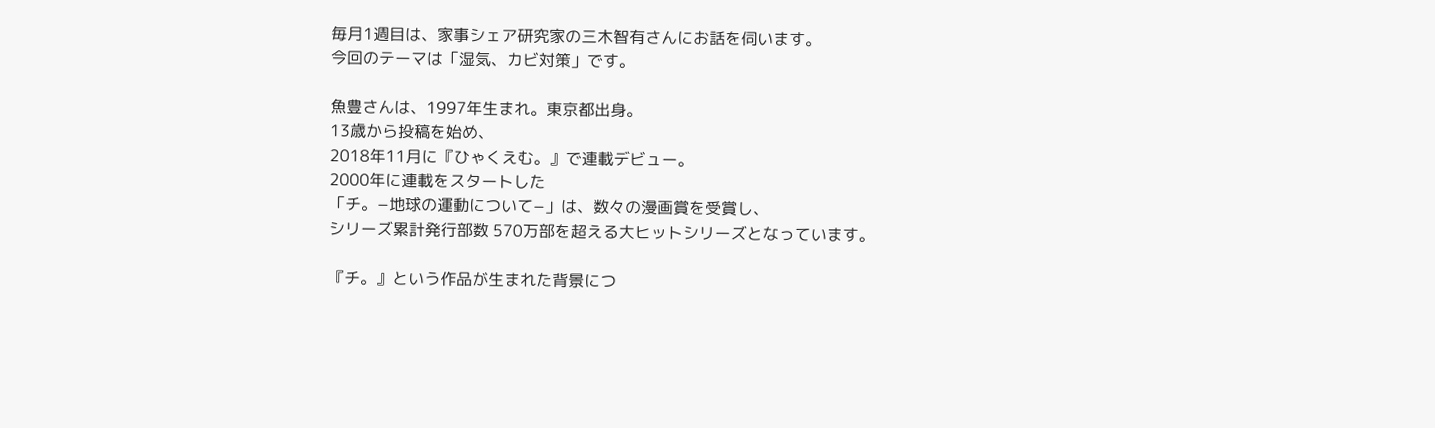毎月1週目は、家事シェア研究家の三木智有さんにお話を伺います。
今回のテーマは「湿気、カビ対策」です。

魚豊さんは、1997年生まれ。東京都出身。
13歳から投稿を始め、
2018年11月に『ひゃくえむ。』で連載デビュー。
2000年に連載をスタートした
「チ。−地球の運動について−」は、数々の漫画賞を受賞し、
シリーズ累計発行部数 570万部を超える大ヒットシリーズとなっています。

『チ。』という作品が生まれた背景につ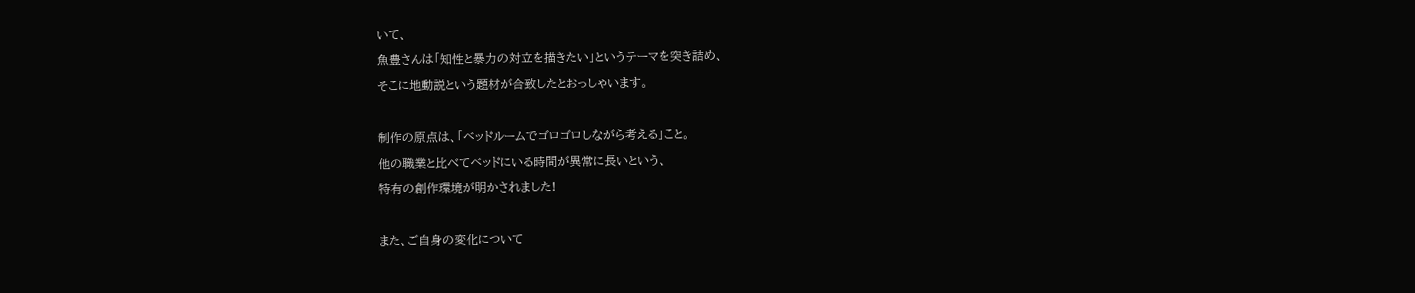いて、
魚豊さんは「知性と暴力の対立を描きたい」というテーマを突き詰め、
そこに地動説という題材が合致したとおっしゃいます。

制作の原点は、「ベッドルームでゴロゴロしながら考える」こと。
他の職業と比べてベッドにいる時間が異常に長いという、
特有の創作環境が明かされました!

また、ご自身の変化について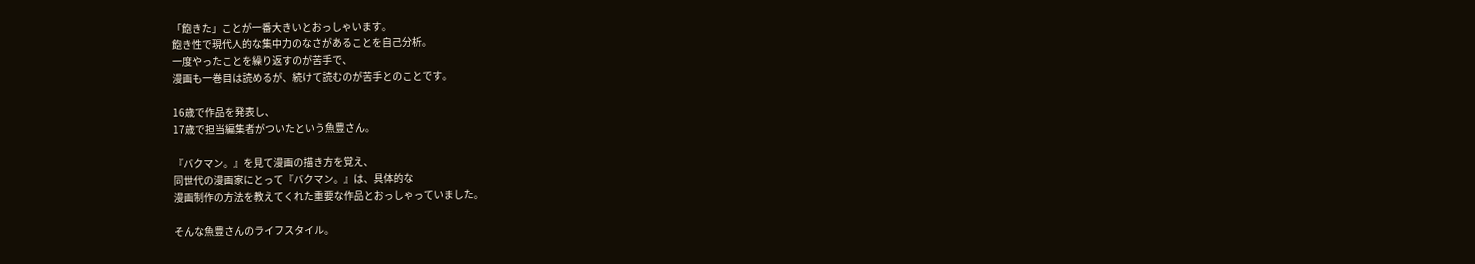「飽きた」ことが一番大きいとおっしゃいます。
飽き性で現代人的な集中力のなさがあることを自己分析。
一度やったことを繰り返すのが苦手で、
漫画も一巻目は読めるが、続けて読むのが苦手とのことです。

16歳で作品を発表し、
17歳で担当編集者がついたという魚豊さん。

『バクマン。』を見て漫画の描き方を覚え、
同世代の漫画家にとって『バクマン。』は、具体的な
漫画制作の方法を教えてくれた重要な作品とおっしゃっていました。

そんな魚豊さんのライフスタイル。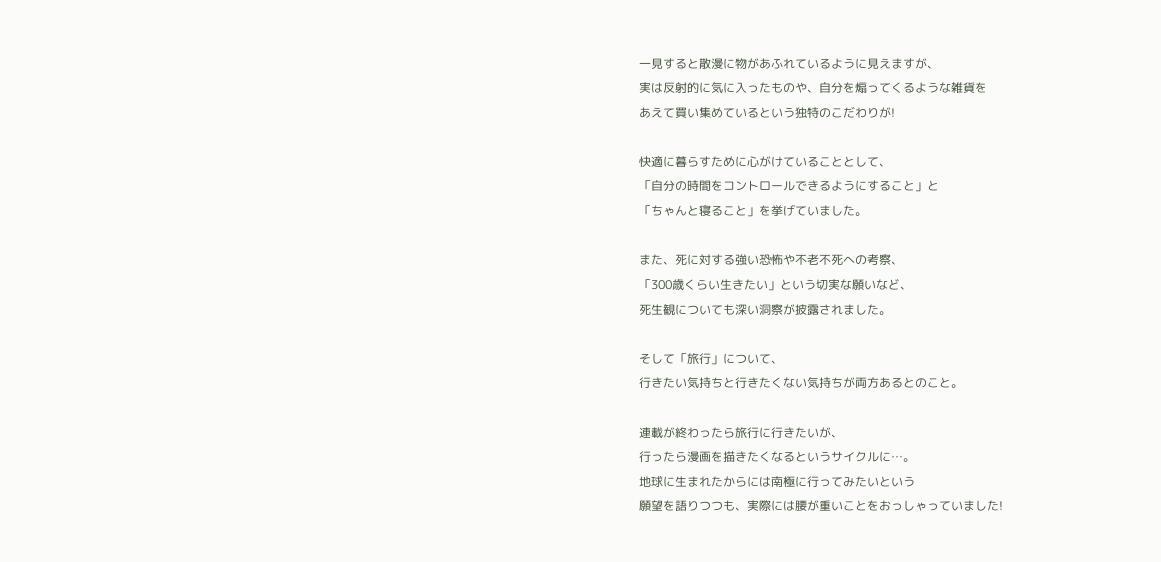一見すると散漫に物があふれているように見えますが、
実は反射的に気に入ったものや、自分を煽ってくるような雑貨を
あえて買い集めているという独特のこだわりが!

快適に暮らすために心がけていることとして、
「自分の時間をコントロールできるようにすること」と
「ちゃんと寝ること」を挙げていました。

また、死に対する強い恐怖や不老不死への考察、
「300歳くらい生きたい」という切実な願いなど、
死生観についても深い洞察が披露されました。

そして「旅行」について、
行きたい気持ちと行きたくない気持ちが両方あるとのこと。

連載が終わったら旅行に行きたいが、
行ったら漫画を描きたくなるというサイクルに…。
地球に生まれたからには南極に行ってみたいという
願望を語りつつも、実際には腰が重いことをおっしゃっていました!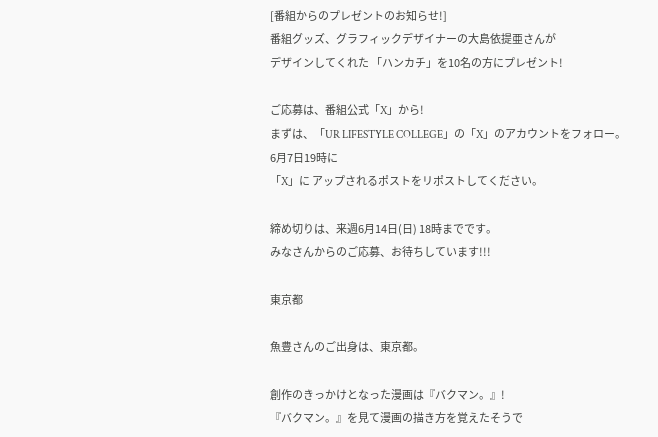[番組からのプレゼントのお知らせ!]
番組グッズ、グラフィックデザイナーの大島依提亜さんが
デザインしてくれた 「ハンカチ」を10名の方にプレゼント!

ご応募は、番組公式「X」から!
まずは、「UR LIFESTYLE COLLEGE」の「X」のアカウントをフォロー。
6月7日19時に
「X」に アップされるポストをリポストしてください。

締め切りは、来週6月14日(日) 18時までです。
みなさんからのご応募、お待ちしています!!!

東京都

魚豊さんのご出身は、東京都。

創作のきっかけとなった漫画は『バクマン。』!
『バクマン。』を見て漫画の描き方を覚えたそうで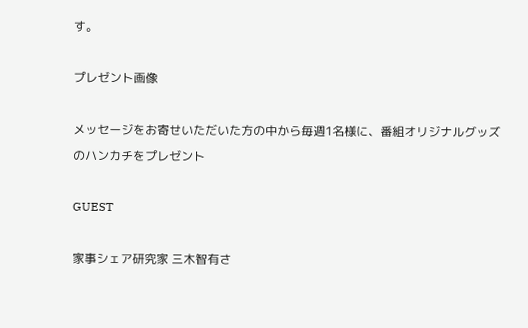す。

プレゼント画像

メッセージをお寄せいただいた方の中から毎週1名様に、番組オリジナルグッズのハンカチをプレゼント

GUEST

家事シェア研究家 三木智有さ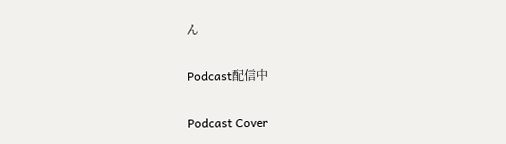ん

Podcast配信中

Podcast Cover